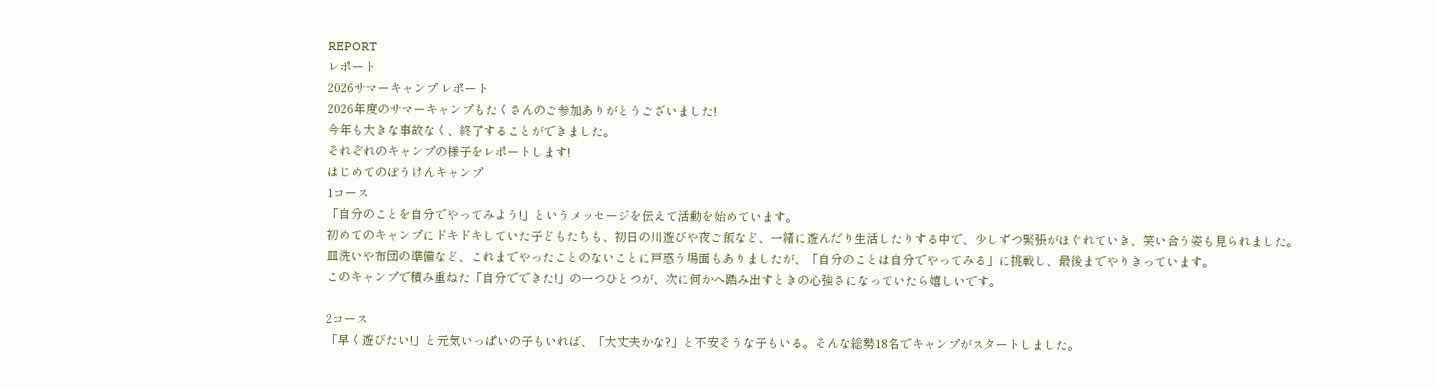REPORT
レポート
2026サマーキャンプ レポート
2026年度のサマーキャンプもたくさんのご参加ありがとうございました!
今年も大きな事故なく、終了することができました。
それぞれのキャンプの様子をレポートします!
はじめてのぼうけんキャンプ
1コース
「自分のことを自分でやってみよう!」というメッセージを伝えて活動を始めています。
初めてのキャンプにドキドキしていた子どもたちも、初日の川遊びや夜ご飯など、一緒に遊んだり生活したりする中で、少しずつ緊張がほぐれていき、笑い合う姿も見られました。
皿洗いや布団の準備など、これまでやったことのないことに戸惑う場面もありましたが、「自分のことは自分でやってみる」に挑戦し、最後までやりきっています。
このキャンプで積み重ねた「自分でできた!」の一つひとつが、次に何かへ踏み出すときの心強さになっていたら嬉しいです。

2コース
「早く遊びたい!」と元気いっぱいの子もいれば、「大丈夫かな?」と不安そうな子もいる。そんな総勢18名でキャンプがスタートしました。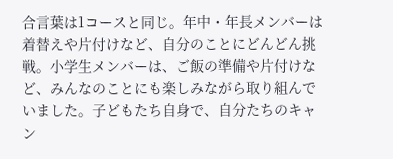合言葉は1コースと同じ。年中・年長メンバーは着替えや片付けなど、自分のことにどんどん挑戦。小学生メンバーは、ご飯の準備や片付けなど、みんなのことにも楽しみながら取り組んでいました。子どもたち自身で、自分たちのキャン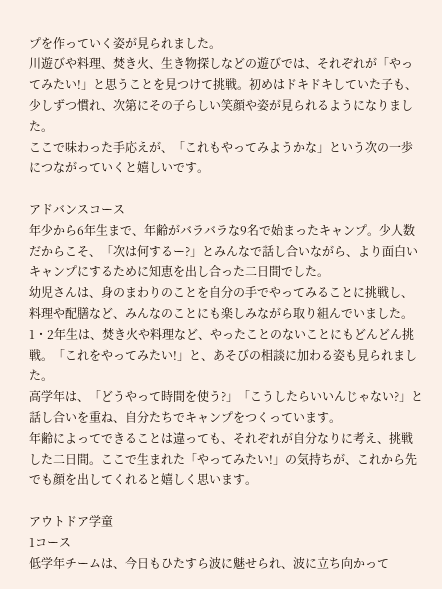プを作っていく姿が見られました。
川遊びや料理、焚き火、生き物探しなどの遊びでは、それぞれが「やってみたい!」と思うことを見つけて挑戦。初めはドキドキしていた子も、少しずつ慣れ、次第にその子らしい笑顔や姿が見られるようになりました。
ここで味わった手応えが、「これもやってみようかな」という次の一歩につながっていくと嬉しいです。

アドバンスコース
年少から6年生まで、年齢がバラバラな9名で始まったキャンプ。少人数だからこそ、「次は何するー?」とみんなで話し合いながら、より面白いキャンプにするために知恵を出し合った二日間でした。
幼児さんは、身のまわりのことを自分の手でやってみることに挑戦し、料理や配膳など、みんなのことにも楽しみながら取り組んでいました。
1・2年生は、焚き火や料理など、やったことのないことにもどんどん挑戦。「これをやってみたい!」と、あそびの相談に加わる姿も見られました。
高学年は、「どうやって時間を使う?」「こうしたらいいんじゃない?」と話し合いを重ね、自分たちでキャンプをつくっています。
年齢によってできることは違っても、それぞれが自分なりに考え、挑戦した二日間。ここで生まれた「やってみたい!」の気持ちが、これから先でも顔を出してくれると嬉しく思います。

アウトドア学童
1コース
低学年チームは、今日もひたすら波に魅せられ、波に立ち向かって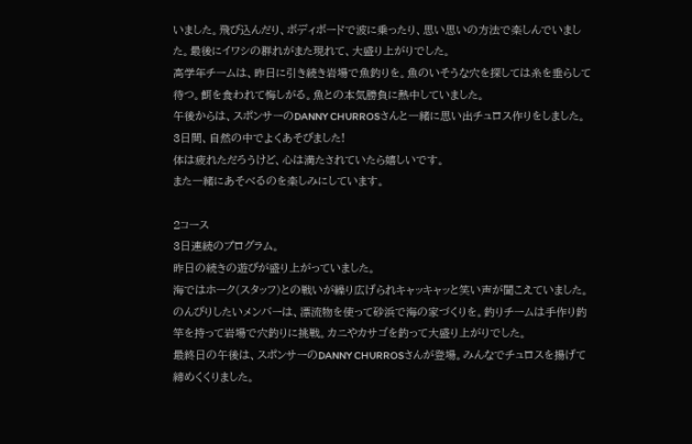いました。飛び込んだり、ボディボードで波に乗ったり、思い思いの方法で楽しんでいました。最後にイワシの群れがまた現れて、大盛り上がりでした。
高学年チームは、昨日に引き続き岩場で魚釣りを。魚のいそうな穴を探しては糸を垂らして待つ。餌を食われて悔しがる。魚との本気勝負に熱中していました。
午後からは、スポンサーのDANNY CHURROSさんと一緒に思い出チュロス作りをしました。
3日間、自然の中でよくあそびました!
体は疲れただろうけど、心は満たされていたら嬉しいです。
また一緒にあそべるのを楽しみにしています。

2コース
3日連続のプログラム。
昨日の続きの遊びが盛り上がっていました。
海ではホーク(スタッフ)との戦いが繰り広げられキャッキャッと笑い声が聞こえていました。のんびりしたいメンバーは、漂流物を使って砂浜で海の家づくりを。釣りチームは手作り釣竿を持って岩場で穴釣りに挑戦。カニやカサゴを釣って大盛り上がりでした。
最終日の午後は、スポンサーのDANNY CHURROSさんが登場。みんなでチュロスを揚げて締めくくりました。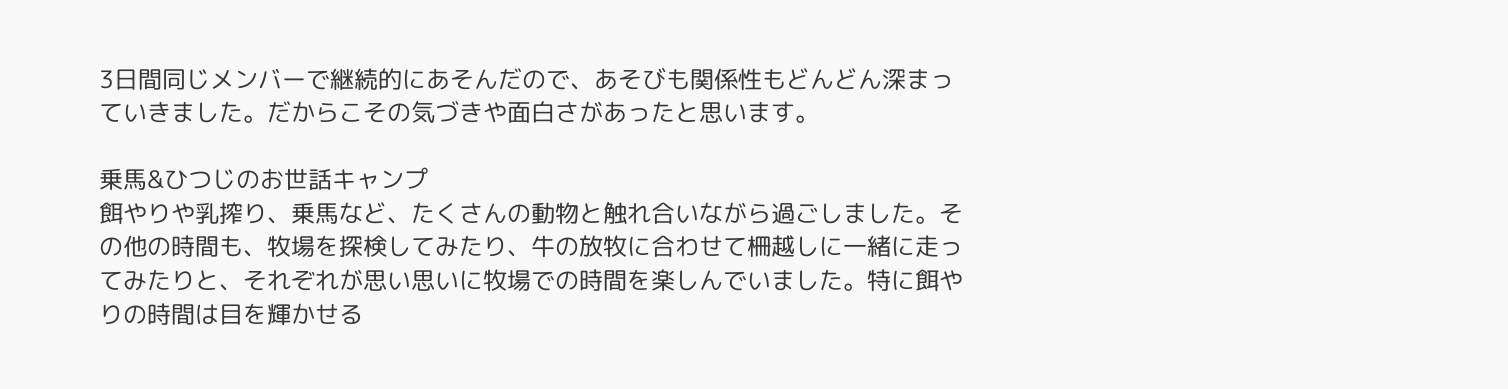3日間同じメンバーで継続的にあそんだので、あそびも関係性もどんどん深まっていきました。だからこその気づきや面白さがあったと思います。

乗馬&ひつじのお世話キャンプ
餌やりや乳搾り、乗馬など、たくさんの動物と触れ合いながら過ごしました。その他の時間も、牧場を探検してみたり、牛の放牧に合わせて柵越しに一緒に走ってみたりと、それぞれが思い思いに牧場での時間を楽しんでいました。特に餌やりの時間は目を輝かせる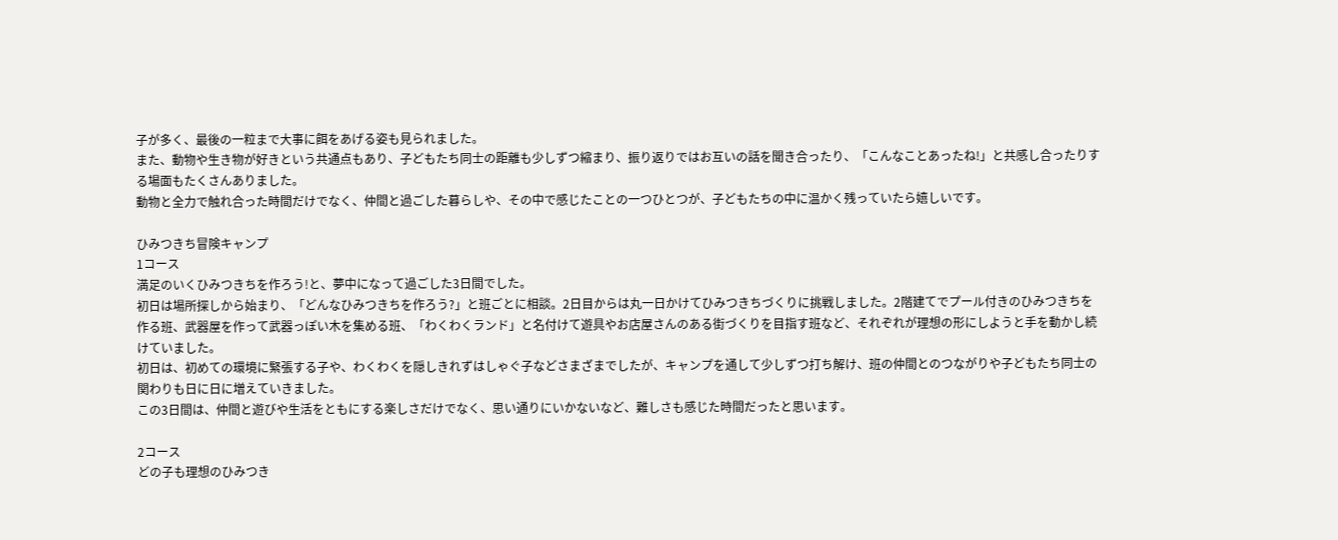子が多く、最後の一粒まで大事に餌をあげる姿も見られました。
また、動物や生き物が好きという共通点もあり、子どもたち同士の距離も少しずつ縮まり、振り返りではお互いの話を聞き合ったり、「こんなことあったね!」と共感し合ったりする場面もたくさんありました。
動物と全力で触れ合った時間だけでなく、仲間と過ごした暮らしや、その中で感じたことの一つひとつが、子どもたちの中に温かく残っていたら嬉しいです。

ひみつきち冒険キャンプ
1コース
満足のいくひみつきちを作ろう!と、夢中になって過ごした3日間でした。
初日は場所探しから始まり、「どんなひみつきちを作ろう?」と班ごとに相談。2日目からは丸一日かけてひみつきちづくりに挑戦しました。2階建てでプール付きのひみつきちを作る班、武器屋を作って武器っぽい木を集める班、「わくわくランド」と名付けて遊具やお店屋さんのある街づくりを目指す班など、それぞれが理想の形にしようと手を動かし続けていました。
初日は、初めての環境に緊張する子や、わくわくを隠しきれずはしゃぐ子などさまざまでしたが、キャンプを通して少しずつ打ち解け、班の仲間とのつながりや子どもたち同士の関わりも日に日に増えていきました。
この3日間は、仲間と遊びや生活をともにする楽しさだけでなく、思い通りにいかないなど、難しさも感じた時間だったと思います。

2コース
どの子も理想のひみつき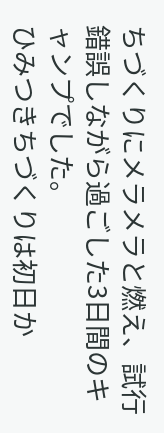ちづくりにメラメラと燃え、試行錯誤しながら過ごした3日間のキャンプでした。
ひみつきちづくりは初日か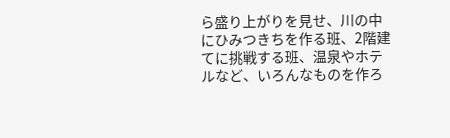ら盛り上がりを見せ、川の中にひみつきちを作る班、2階建てに挑戦する班、温泉やホテルなど、いろんなものを作ろ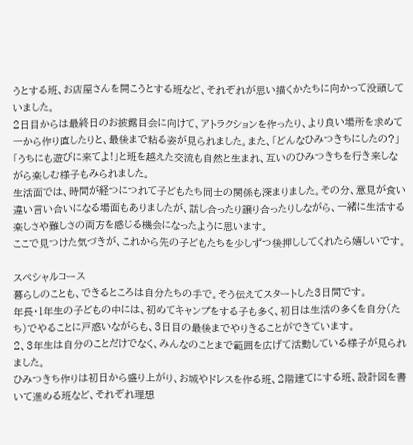うとする班、お店屋さんを開こうとする班など、それぞれが思い描くかたちに向かって没頭していました。
2日目からは最終日のお披露目会に向けて、アトラクションを作ったり、より良い場所を求めて一から作り直したりと、最後まで粘る姿が見られました。また、「どんなひみつきちにしたの?」「うちにも遊びに来てよ!」と班を越えた交流も自然と生まれ、互いのひみつきちを行き来しながら楽しむ様子もみられました。
生活面では、時間が経つにつれて子どもたち同士の関係も深まりました。その分、意見が食い違い言い合いになる場面もありましたが、話し合ったり譲り合ったりしながら、一緒に生活する楽しさや難しさの両方を感じる機会になったように思います。
ここで見つけた気づきが、これから先の子どもたちを少しずつ後押ししてくれたら嬉しいです。

スペシャルコース
暮らしのことも、できるところは自分たちの手で。そう伝えてスタートした3日間です。
年長・1年生の子どもの中には、初めてキャンプをする子も多く、初日は生活の多くを自分(たち)でやることに戸惑いながらも、3日目の最後までやりきることができています。
2、3年生は自分のことだけでなく、みんなのことまで範囲を広げて活動している様子が見られました。
ひみつきち作りは初日から盛り上がり、お城やドレスを作る班、2階建てにする班、設計図を書いて進める班など、それぞれ理想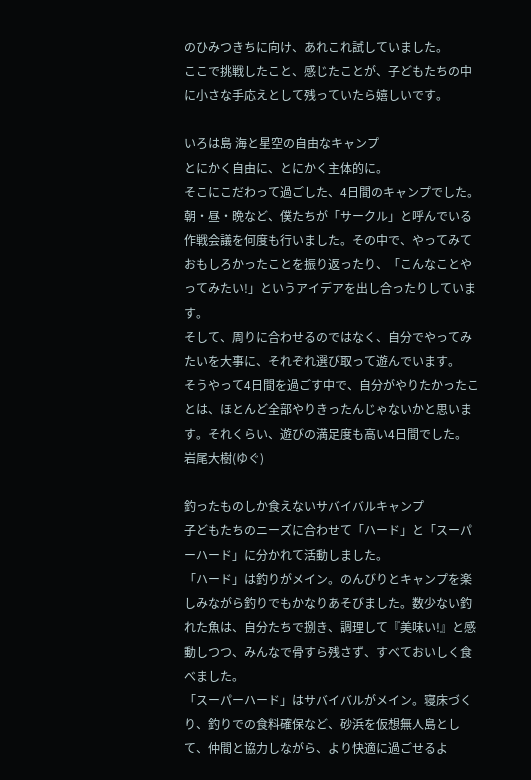のひみつきちに向け、あれこれ試していました。
ここで挑戦したこと、感じたことが、子どもたちの中に小さな手応えとして残っていたら嬉しいです。

いろは島 海と星空の自由なキャンプ
とにかく自由に、とにかく主体的に。
そこにこだわって過ごした、4日間のキャンプでした。
朝・昼・晩など、僕たちが「サークル」と呼んでいる作戦会議を何度も行いました。その中で、やってみておもしろかったことを振り返ったり、「こんなことやってみたい!」というアイデアを出し合ったりしています。
そして、周りに合わせるのではなく、自分でやってみたいを大事に、それぞれ選び取って遊んでいます。
そうやって4日間を過ごす中で、自分がやりたかったことは、ほとんど全部やりきったんじゃないかと思います。それくらい、遊びの満足度も高い4日間でした。
岩尾大樹(ゆぐ)

釣ったものしか食えないサバイバルキャンプ
子どもたちのニーズに合わせて「ハード」と「スーパーハード」に分かれて活動しました。
「ハード」は釣りがメイン。のんびりとキャンプを楽しみながら釣りでもかなりあそびました。数少ない釣れた魚は、自分たちで捌き、調理して『美味い!』と感動しつつ、みんなで骨すら残さず、すべておいしく食べました。
「スーパーハード」はサバイバルがメイン。寝床づくり、釣りでの食料確保など、砂浜を仮想無人島として、仲間と協力しながら、より快適に過ごせるよ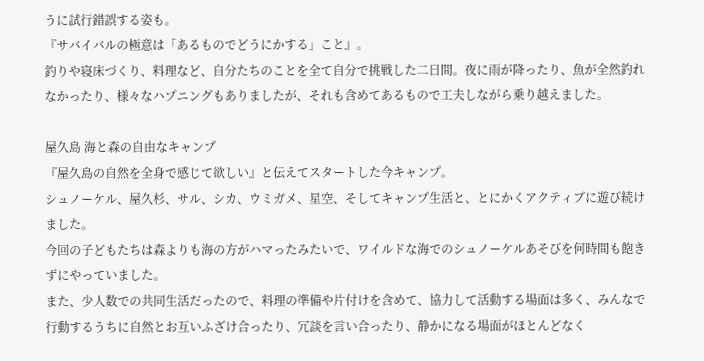うに試行錯誤する姿も。
『サバイバルの極意は「あるものでどうにかする」こと』。
釣りや寝床づくり、料理など、自分たちのことを全て自分で挑戦した二日間。夜に雨が降ったり、魚が全然釣れなかったり、様々なハプニングもありましたが、それも含めてあるもので工夫しながら乗り越えました。

屋久島 海と森の自由なキャンプ
『屋久島の自然を全身で感じて欲しい』と伝えてスタートした今キャンプ。
シュノーケル、屋久杉、サル、シカ、ウミガメ、星空、そしてキャンプ生活と、とにかくアクティブに遊び続けました。
今回の子どもたちは森よりも海の方がハマったみたいで、ワイルドな海でのシュノーケルあそびを何時間も飽きずにやっていました。
また、少人数での共同生活だったので、料理の準備や片付けを含めて、協力して活動する場面は多く、みんなで行動するうちに自然とお互いふざけ合ったり、冗談を言い合ったり、静かになる場面がほとんどなく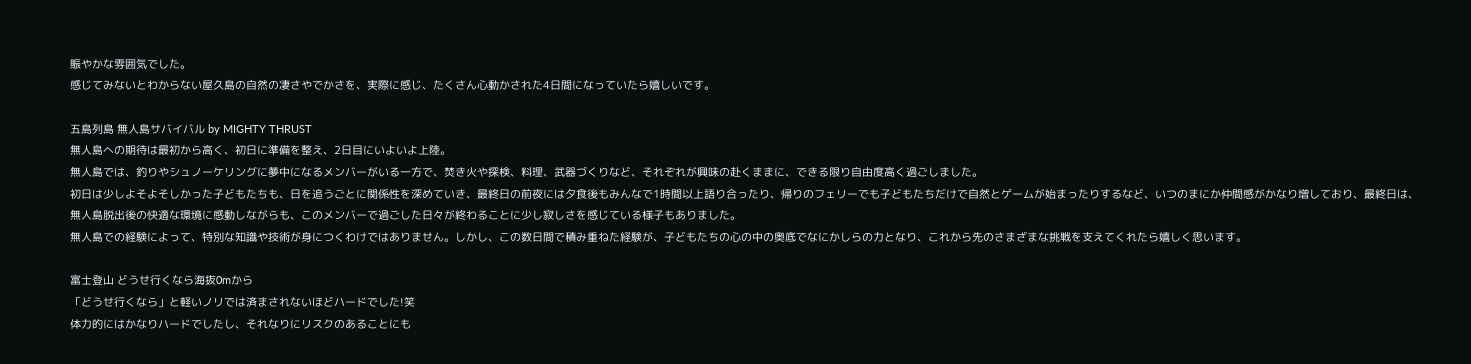賑やかな雰囲気でした。
感じてみないとわからない屋久島の自然の凄さやでかさを、実際に感じ、たくさん心動かされた4日間になっていたら嬉しいです。

五島列島 無人島サバイバル by MIGHTY THRUST
無人島への期待は最初から高く、初日に準備を整え、2日目にいよいよ上陸。
無人島では、釣りやシュノーケリングに夢中になるメンバーがいる一方で、焚き火や探検、料理、武器づくりなど、それぞれが興味の赴くままに、できる限り自由度高く過ごしました。
初日は少しよそよそしかった子どもたちも、日を追うごとに関係性を深めていき、最終日の前夜には夕食後もみんなで1時間以上語り合ったり、帰りのフェリーでも子どもたちだけで自然とゲームが始まったりするなど、いつのまにか仲間感がかなり増しており、最終日は、無人島脱出後の快適な環境に感動しながらも、このメンバーで過ごした日々が終わることに少し寂しさを感じている様子もありました。
無人島での経験によって、特別な知識や技術が身につくわけではありません。しかし、この数日間で積み重ねた経験が、子どもたちの心の中の奥底でなにかしらの力となり、これから先のさまざまな挑戦を支えてくれたら嬉しく思います。

富士登山 どうせ行くなら海抜0mから
「どうせ行くなら」と軽いノリでは済まされないほどハードでした!笑
体力的にはかなりハードでしたし、それなりにリスクのあることにも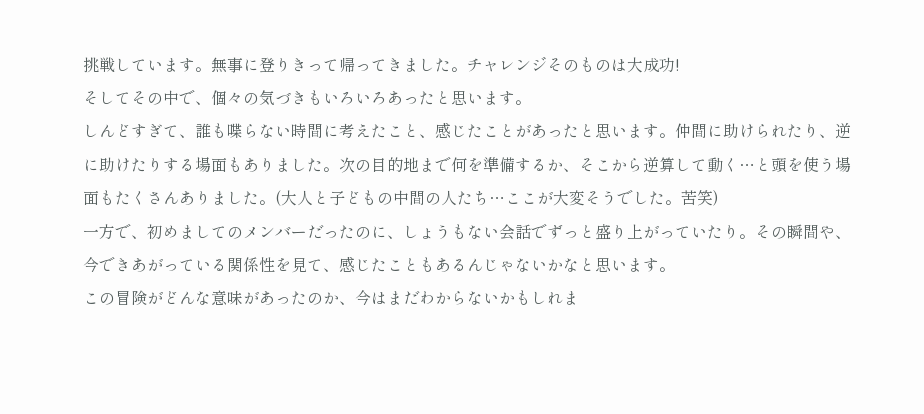挑戦しています。無事に登りきって帰ってきました。チャレンジそのものは大成功!
そしてその中で、個々の気づきもいろいろあったと思います。
しんどすぎて、誰も喋らない時間に考えたこと、感じたことがあったと思います。仲間に助けられたり、逆に助けたりする場面もありました。次の目的地まで何を準備するか、そこから逆算して動く…と頭を使う場面もたくさんありました。(大人と子どもの中間の人たち…ここが大変そうでした。苦笑)
一方で、初めましてのメンバーだったのに、しょうもない会話でずっと盛り上がっていたり。その瞬間や、今できあがっている関係性を見て、感じたこともあるんじゃないかなと思います。
この冒険がどんな意味があったのか、今はまだわからないかもしれま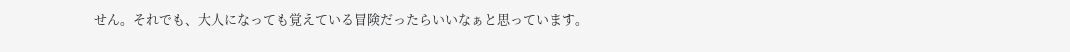せん。それでも、大人になっても覚えている冒険だったらいいなぁと思っています。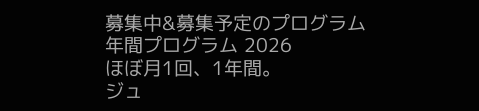募集中&募集予定のプログラム
年間プログラム 2026
ほぼ月1回、1年間。
ジュ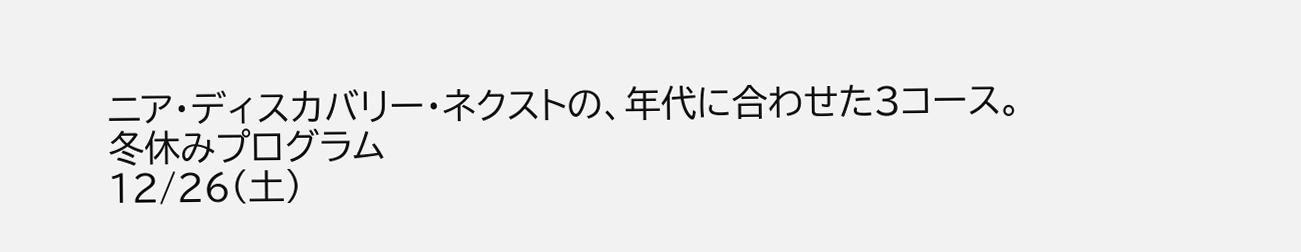ニア・ディスカバリー・ネクストの、年代に合わせた3コース。
冬休みプログラム
12/26(土)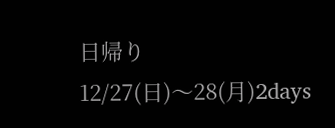日帰り
12/27(日)〜28(月)2days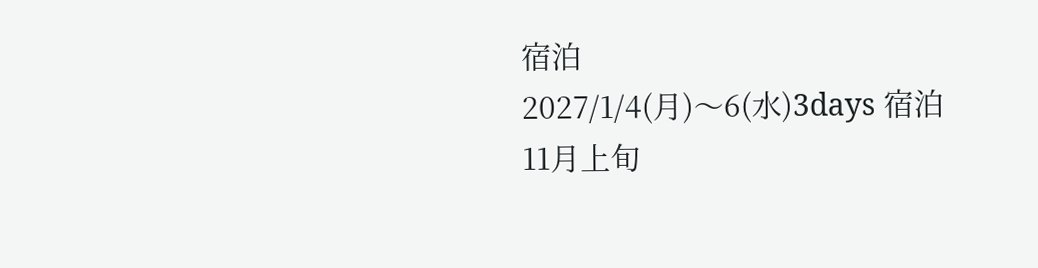宿泊
2027/1/4(月)〜6(水)3days 宿泊
11月上旬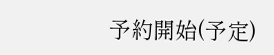予約開始(予定)